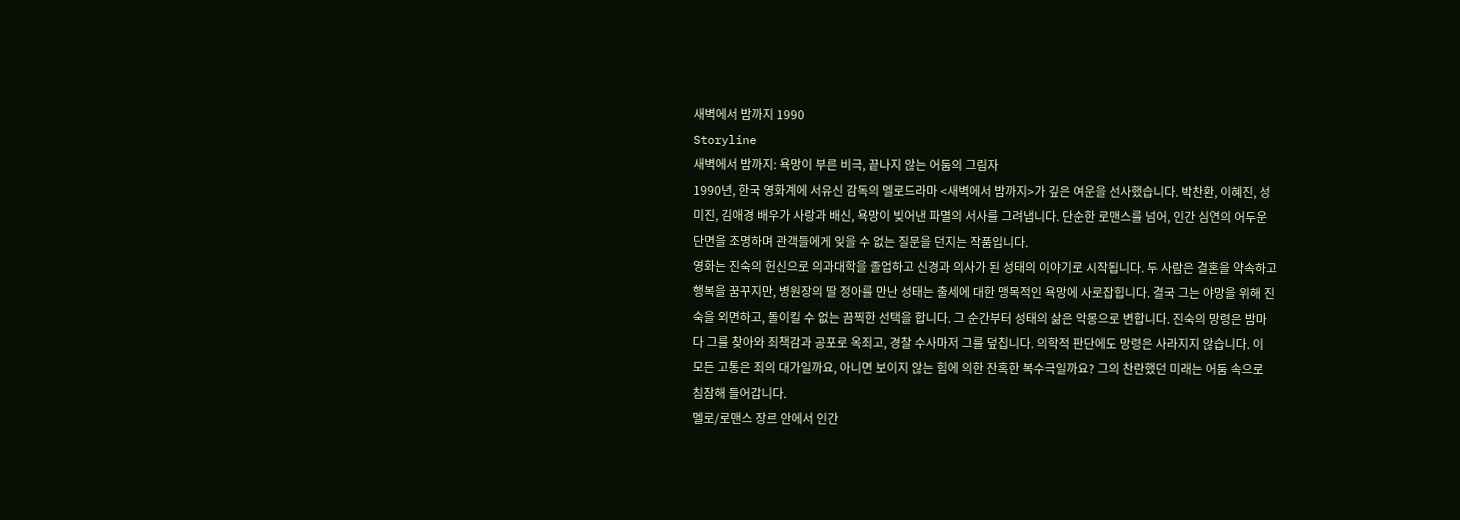새벽에서 밤까지 1990
Storyline
새벽에서 밤까지: 욕망이 부른 비극, 끝나지 않는 어둠의 그림자
1990년, 한국 영화계에 서유신 감독의 멜로드라마 <새벽에서 밤까지>가 깊은 여운을 선사했습니다. 박찬환, 이혜진, 성미진, 김애경 배우가 사랑과 배신, 욕망이 빚어낸 파멸의 서사를 그려냅니다. 단순한 로맨스를 넘어, 인간 심연의 어두운 단면을 조명하며 관객들에게 잊을 수 없는 질문을 던지는 작품입니다.
영화는 진숙의 헌신으로 의과대학을 졸업하고 신경과 의사가 된 성태의 이야기로 시작됩니다. 두 사람은 결혼을 약속하고 행복을 꿈꾸지만, 병원장의 딸 정아를 만난 성태는 출세에 대한 맹목적인 욕망에 사로잡힙니다. 결국 그는 야망을 위해 진숙을 외면하고, 돌이킬 수 없는 끔찍한 선택을 합니다. 그 순간부터 성태의 삶은 악몽으로 변합니다. 진숙의 망령은 밤마다 그를 찾아와 죄책감과 공포로 옥죄고, 경찰 수사마저 그를 덮칩니다. 의학적 판단에도 망령은 사라지지 않습니다. 이 모든 고통은 죄의 대가일까요, 아니면 보이지 않는 힘에 의한 잔혹한 복수극일까요? 그의 찬란했던 미래는 어둠 속으로 침잠해 들어갑니다.
멜로/로맨스 장르 안에서 인간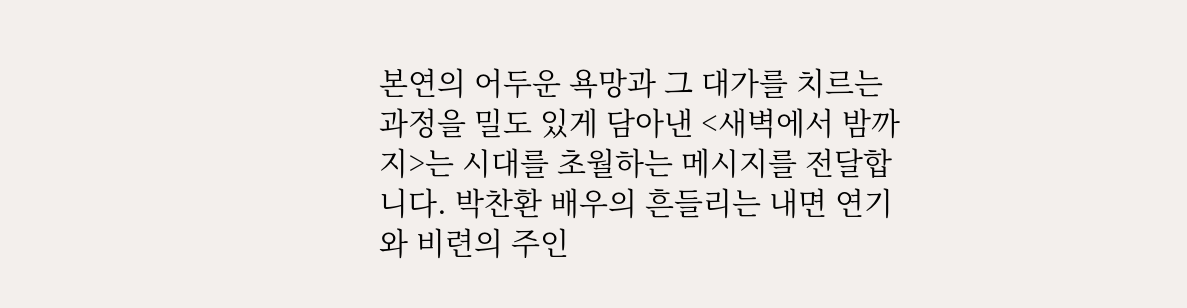본연의 어두운 욕망과 그 대가를 치르는 과정을 밀도 있게 담아낸 <새벽에서 밤까지>는 시대를 초월하는 메시지를 전달합니다. 박찬환 배우의 흔들리는 내면 연기와 비련의 주인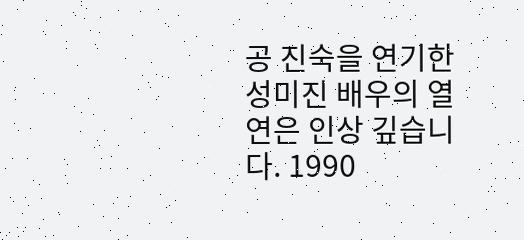공 진숙을 연기한 성미진 배우의 열연은 인상 깊습니다. 1990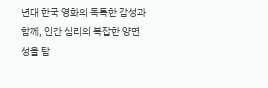년대 한국 영화의 독특한 감성과 함께, 인간 심리의 복잡한 양면성을 탐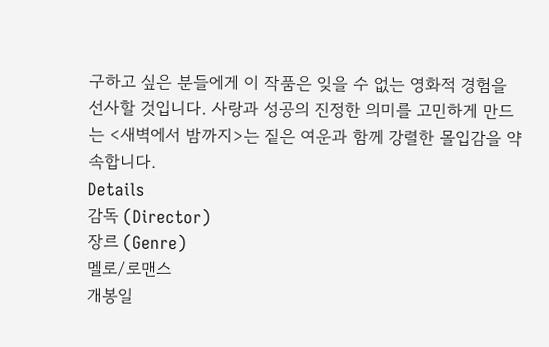구하고 싶은 분들에게 이 작품은 잊을 수 없는 영화적 경험을 선사할 것입니다. 사랑과 성공의 진정한 의미를 고민하게 만드는 <새벽에서 밤까지>는 짙은 여운과 함께 강렬한 몰입감을 약속합니다.
Details
감독 (Director)
장르 (Genre)
멜로/로맨스
개봉일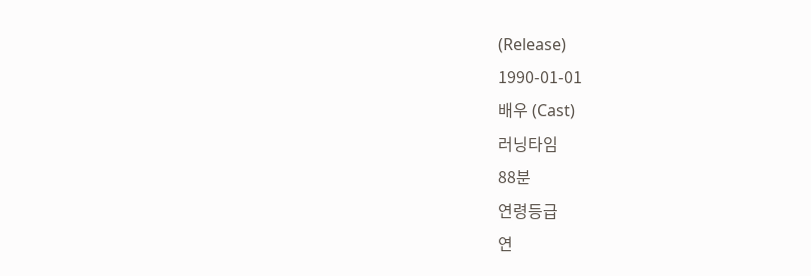(Release)
1990-01-01
배우 (Cast)
러닝타임
88분
연령등급
연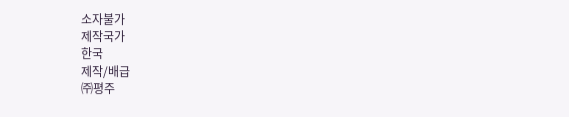소자불가
제작국가
한국
제작/배급
㈜평주